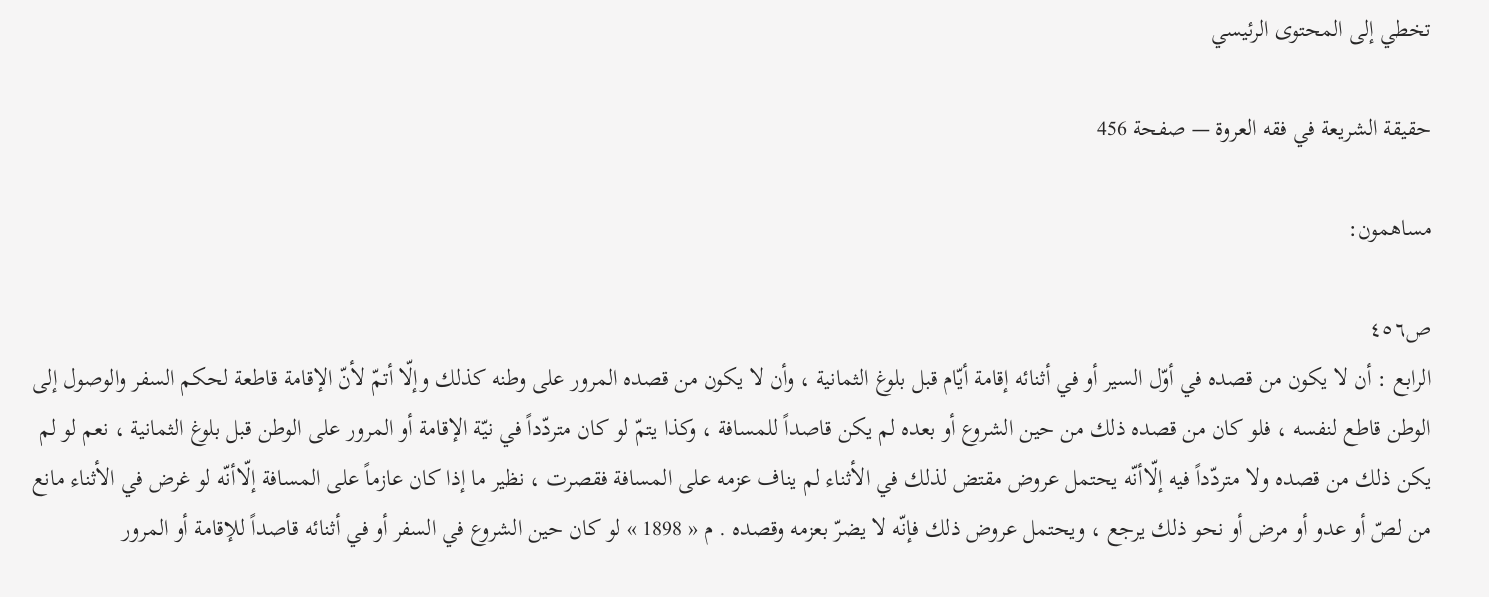تخطي إلى المحتوى الرئيسي

حقيقة الشريعة في فقه العروة — صفحة 456

مساهمون:

ص٤٥٦
الرابع : أن لا يكون من قصده في أوّل السير أو في أثنائه إقامة أيّام قبل بلوغ الثمانية ، وأن لا يكون من قصده المرور على وطنه كذلك وإلّا أتمّ لأنّ الإقامة قاطعة لحكم السفر والوصول إلى الوطن قاطع لنفسه ، فلو كان من قصده ذلك من حين الشروع أو بعده لم يكن قاصداً للمسافة ، وكذا يتمّ لو كان متردّداً في نيّة الإقامة أو المرور على الوطن قبل بلوغ الثمانية ، نعم لو لم يكن ذلك من قصده ولا متردّداً فيه إلّاأنّه يحتمل عروض مقتض لذلك في الأثناء لم يناف عزمه على المسافة فقصرت ، نظير ما إذا كان عازماً على المسافة إلّاأنّه لو غرض في الأثناء مانع من لصّ أو عدو أو مرض أو نحو ذلك يرجع ، ويحتمل عروض ذلك فإنّه لا يضرّ بعزمه وقصده . م « 1898 » لو كان حين الشروع في السفر أو في أثنائه قاصداً للإقامة أو المرور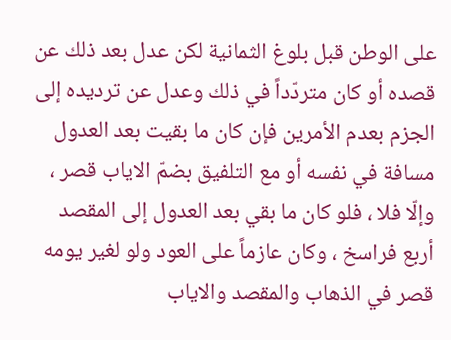على الوطن قبل بلوغ الثمانية لكن عدل بعد ذلك عن قصده أو كان متردّداً في ذلك وعدل عن ترديده إلى الجزم بعدم الأمرين فإن كان ما بقيت بعد العدول مسافة في نفسه أو مع التلفيق بضمّ الاياب قصر ، وإلّا فلا ، فلو كان ما بقي بعد العدول إلى المقصد أربع فراسخ ، وكان عازماً على العود ولو لغير يومه قصر في الذهاب والمقصد والاياب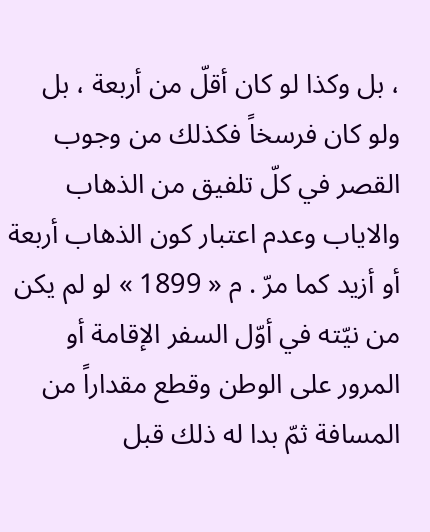، بل وكذا لو كان أقلّ من أربعة ، بل ولو كان فرسخاً فكذلك من وجوب القصر في كلّ تلفيق من الذهاب والاياب وعدم اعتبار كون الذهاب أربعة أو أزيد كما مرّ . م « 1899 » لو لم يكن من نيّته في أوّل السفر الإقامة أو المرور على الوطن وقطع مقداراً من المسافة ثمّ بدا له ذلك قبل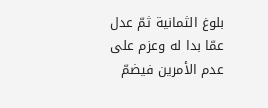بلوغ الثمانية ثمّ عدل عمّا بدا له وعزم على عدم الأمرين فيضمّ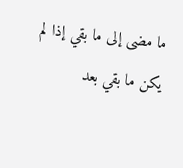ما مضى إلى ما بقي إذا لم يكن ما بقي بعد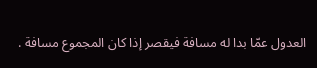العدول عمّا بدا له مسافة فيقصر إذا كان المجموع مسافة .